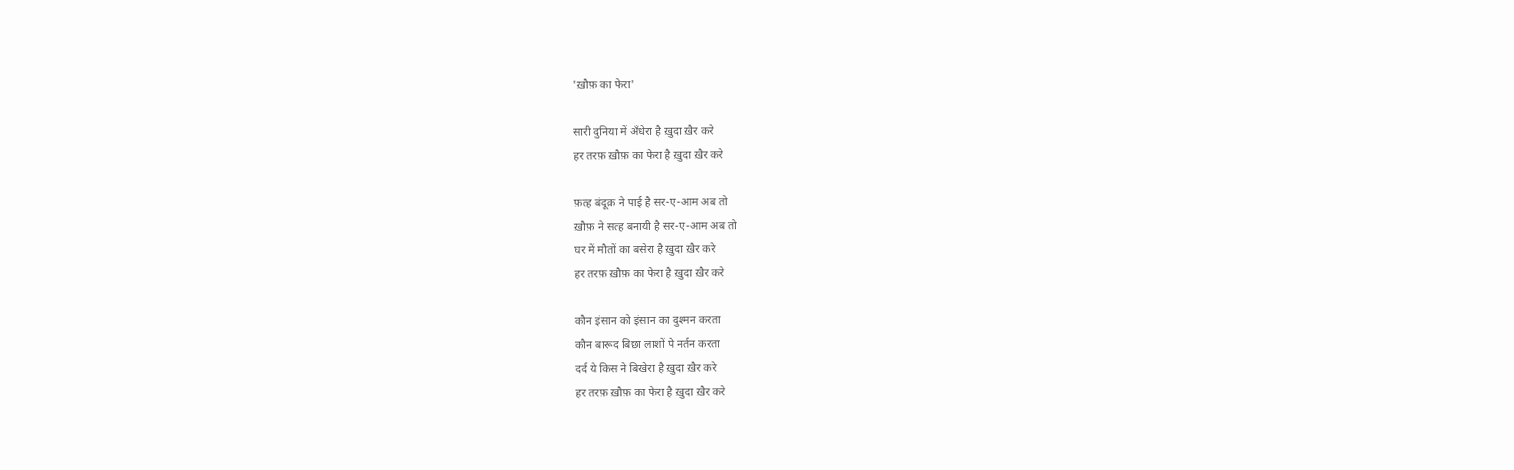'ख़ौफ़ का फेरा'

सारी दुनिया में अँधेरा है ख़ुदा ख़ैर करे
हर तरफ़ ख़ौफ़ का फेरा है ख़ुदा ख़ैर करे

फ़त्ह बंदूक़ ने पाई है सर-ए-आम अब तो
ख़ौफ़ ने सत्ह बनायी है सर-ए-आम अब तो
घर में मौतों का बसेरा है ख़ुदा ख़ैर करे
हर तरफ़ ख़ौफ़ का फेरा है ख़ुदा ख़ैर करे

कौन इंसान को इंसान का दुश्मन करता
कौन बारूद बिछा लाशों पे नर्तन करता
दर्द ये किस ने बिखेरा है ख़ुदा ख़ैर करे
हर तरफ़ ख़ौफ़ का फेरा है ख़ुदा ख़ैर करे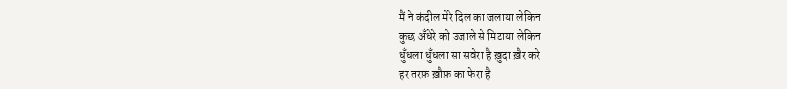मैं ने कंदील मेरे दिल का जलाया लेकिन
कुछ अँधेरे को उजाले से मिटाया लेकिन
धुँधला धुँधला सा सवेरा है ख़ुदा ख़ैर करे
हर तरफ़ ख़ौफ़ का फेरा है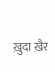ख़ुदा ख़ैर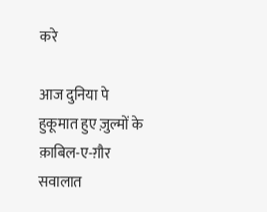करे

आज दुनिया पे हुकूमात हुए ज़ुल्मों के
क़ाबिल-ए-ग़ौर सवालात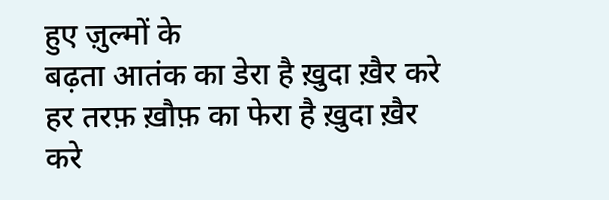हुए ज़ुल्मों के
बढ़ता आतंक का डेरा है ख़ुदा ख़ैर करे
हर तरफ़ ख़ौफ़ का फेरा है ख़ुदा ख़ैर करे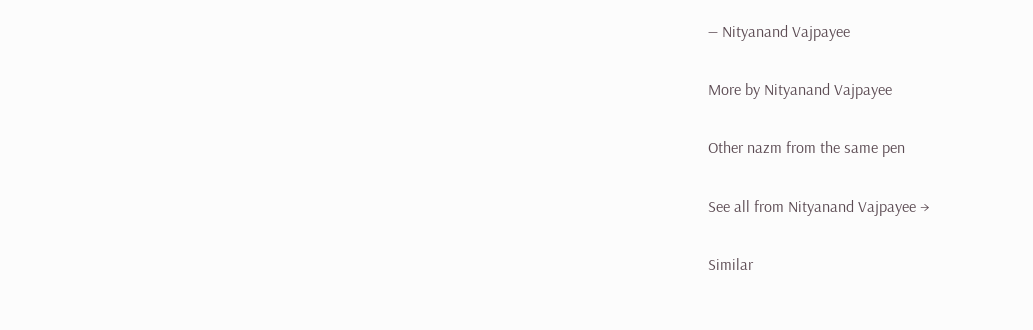— Nityanand Vajpayee

More by Nityanand Vajpayee

Other nazm from the same pen

See all from Nityanand Vajpayee →

Similar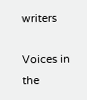writers

Voices in the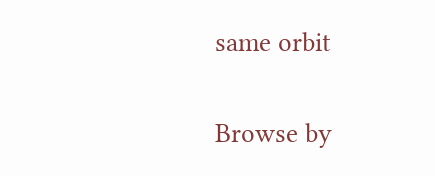same orbit

Browse by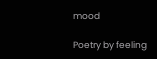mood

Poetry by feeling